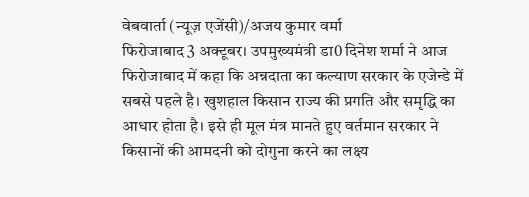वेबवार्ता (न्यूज़ एजेंसी)/अजय कुमार वर्मा
फिरोजाबाद 3 अक्टूबर। उपमुख्यमंत्री डा0 दिनेश शर्मा ने आज फिरोजाबाद में कहा कि अन्नदाता का कल्याण सरकार के एजेन्डे में सबसे पहले है। खुशहाल किसान राज्य की प्रगति और समृद्धि का आधार होता है। इसे ही मूल मंत्र मानते हुए वर्तमान सरकार ने किसानों की आमदनी को दोगुना करने का लक्ष्य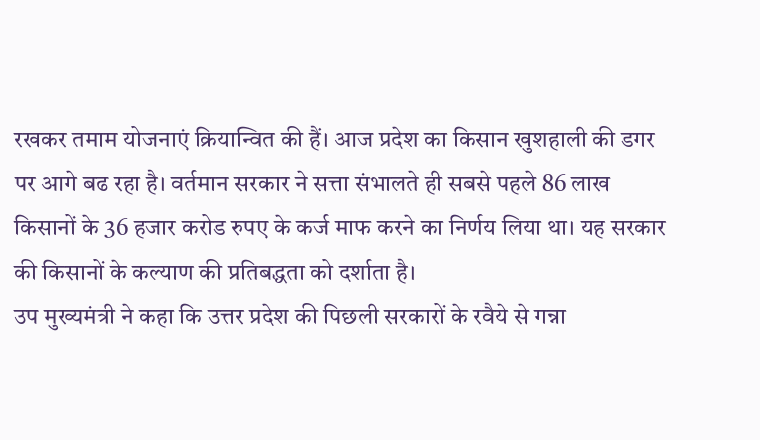रखकर तमाम योजनाएं क्रियान्वित की हैं। आज प्रदेश का किसान खुशहाली की डगर पर आगे बढ रहा है। वर्तमान सरकार ने सत्ता संभालते ही सबसे पहले 86 लाख किसानों के 36 हजार करोड रुपए के कर्ज माफ करने का निर्णय लिया था। यह सरकार की किसानों के कल्याण की प्रतिबद्धता को दर्शाता है।
उप मुख्यमंत्री ने कहा कि उत्तर प्रदेश की पिछली सरकारों के रवैये से गन्ना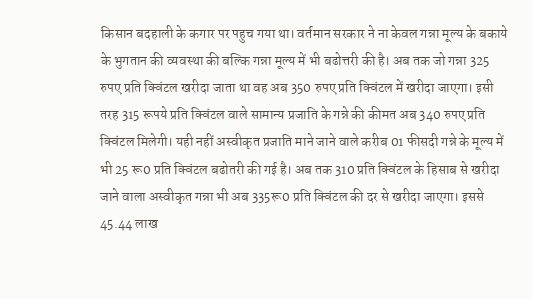किसान बदहाली के कगार पर पहुच गया था। वर्तमान सरकार ने ना केवल गन्ना मूल्य के बकाये के भुगतान की व्यवस्था की बल्कि गन्ना मूल्य में भी बढोत्तरी की है। अब तक जो गन्ना 325 रुपए प्रति क्विंटल खरीदा जाता था वह अब 350 रुपए प्रति क्विंटल में खरीदा जाएगा। इसी तरह 315 रूपये प्रति क्विंटल वाले सामान्य प्रजाति के गन्ने की कीमत अब 340 रुपए प्रति क्विंटल मिलेगी। यही नहीं अस्वीकृत प्रजाति माने जाने वाले करीब 01 फीसदी गन्ने के मूल्य में भी 25 रू0 प्रति क्विंटल बढोतरी की गई है। अब तक 310 प्रति क्विंटल के हिसाब से खरीदा जाने वाला अस्वीकृत गन्ना भी अब 335रू0 प्रति क्विंटल की दर से खरीदा जाएगा। इससे 45.44 लाख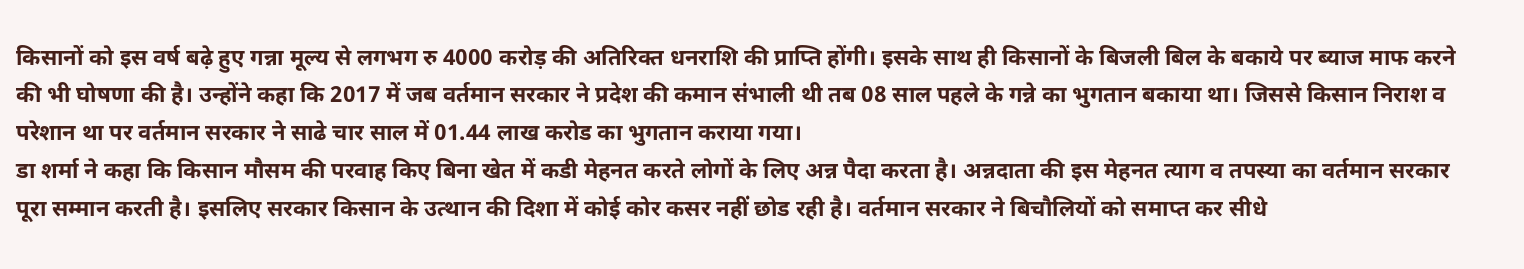किसानों को इस वर्ष बढ़े हुए गन्ना मूल्य से लगभग रु 4000 करोड़ की अतिरिक्त धनराशि की प्राप्ति होंगी। इसके साथ ही किसानों के बिजली बिल के बकाये पर ब्याज माफ करने की भी घोषणा की है। उन्होंने कहा कि 2017 में जब वर्तमान सरकार ने प्रदेश की कमान संभाली थी तब 08 साल पहले के गन्ने का भुगतान बकाया था। जिससे किसान निराश व परेशान था पर वर्तमान सरकार ने साढे चार साल में 01.44 लाख करोड का भुगतान कराया गया।
डा शर्मा ने कहा कि किसान मौसम की परवाह किए बिना खेत में कडी मेहनत करते लोगों के लिए अन्न पैदा करता है। अन्नदाता की इस मेहनत त्याग व तपस्या का वर्तमान सरकार पूरा सम्मान करती है। इसलिए सरकार किसान के उत्थान की दिशा में कोई कोर कसर नहीं छोड रही है। वर्तमान सरकार ने बिचौलियों को समाप्त कर सीधे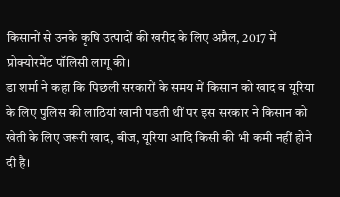किसानों से उनके कृषि उत्पादों की खरीद के लिए अप्रैल, 2017 में प्रोक्योरमेंट पॉलिसी लागू की।
डा शर्मा ने कहा कि पिछली सरकारों के समय में किसान को खाद व यूरिया के लिए पुलिस की लाठियां खानी पडती थीं पर इस सरकार ने किसान को खेती के लिए जरूरी खाद, बीज, यूरिया आदि किसी की भी कमी नहीं होने दी है।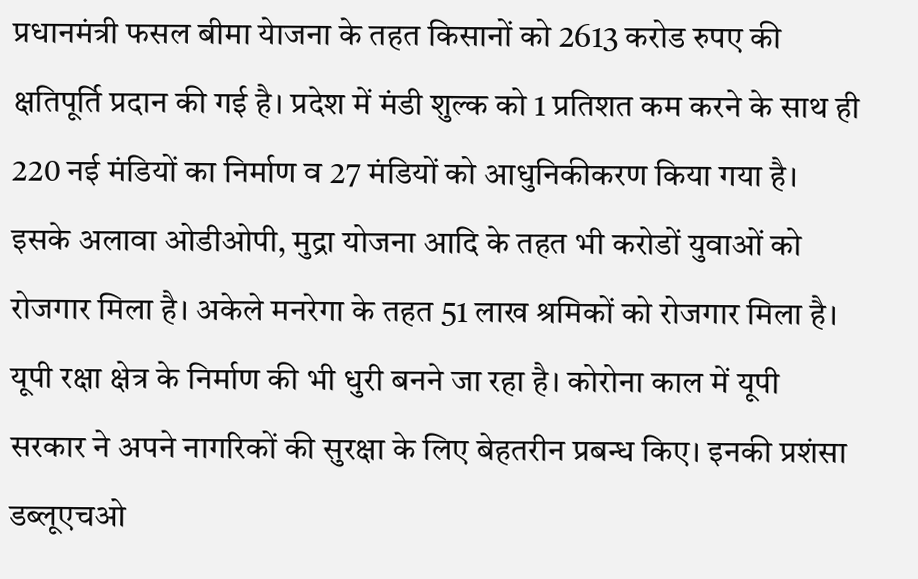प्रधानमंत्री फसल बीमा येाजना के तहत किसानों को 2613 करोड रुपए की क्षतिपूर्ति प्रदान की गई है। प्रदेश में मंडी शुल्क को 1 प्रतिशत कम करने के साथ ही 220 नई मंडियों का निर्माण व 27 मंडियों को आधुनिकीकरण किया गया है। इसके अलावा ओडीओपी, मुद्रा योजना आदि के तहत भी करोडों युवाओं को रोजगार मिला है। अकेले मनरेगा के तहत 51 लाख श्रमिकों को रोजगार मिला है। यूपी रक्षा क्षेत्र के निर्माण की भी धुरी बनने जा रहा है। कोरोना काल में यूपी सरकार ने अपने नागरिकों की सुरक्षा के लिए बेहतरीन प्रबन्ध किए। इनकी प्रशंसा डब्लूएचओ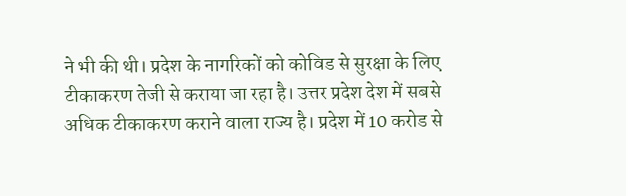ने भी की थी। प्रदेश के नागरिकों को कोविड से सुरक्षा के लिए टीकाकरण तेजी से कराया जा रहा है। उत्तर प्रदेश देश में सबसे अधिक टीकाकरण कराने वाला राज्य है। प्रदेश में 10 करोड से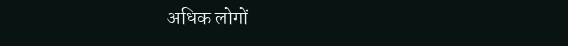अधिक लोगों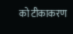को टीकाकरण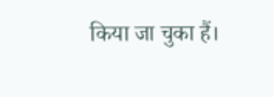किया जा चुका हैं।